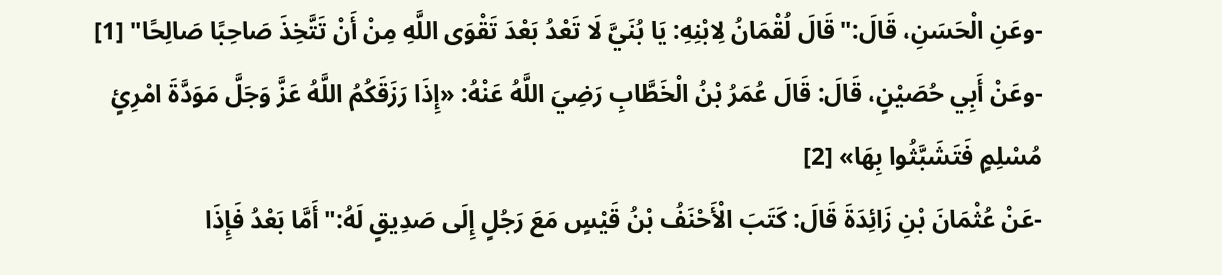-وعَنِ الْحَسَنِ، قَالَ:"قَالَ لُقْمَانُ لِابْنِهِ: يَا بُنَيَّ لَا تَعْدُ بَعْدَ تَقْوَى اللَّهِ مِنْ أَنْ تَتَّخِذَ صَاحِبًا صَالِحًا" [1]
-وعَنْ أَبِي حُصَيْنٍ، قَالَ: قَالَ عُمَرُ بْنُ الْخَطَّابِ رَضِيَ اللَّهُ عَنْهُ: «إِذَا رَزَقَكُمُ اللَّهُ عَزَّ وَجَلَّ مَوَدَّةَ امْرِئٍ مُسْلِمٍ فَتَشَبَّثُوا بِهَا» [2]
-عَنْ عُثْمَانَ بْنِ زَائِدَةَ قَالَ: كَتَبَ الْأَحْنَفُ بْنُ قَيْسٍ مَعَ رَجُلٍ إِلَى صَدِيقٍ لَهُ:"أَمَّا بَعْدُ فَإِذَا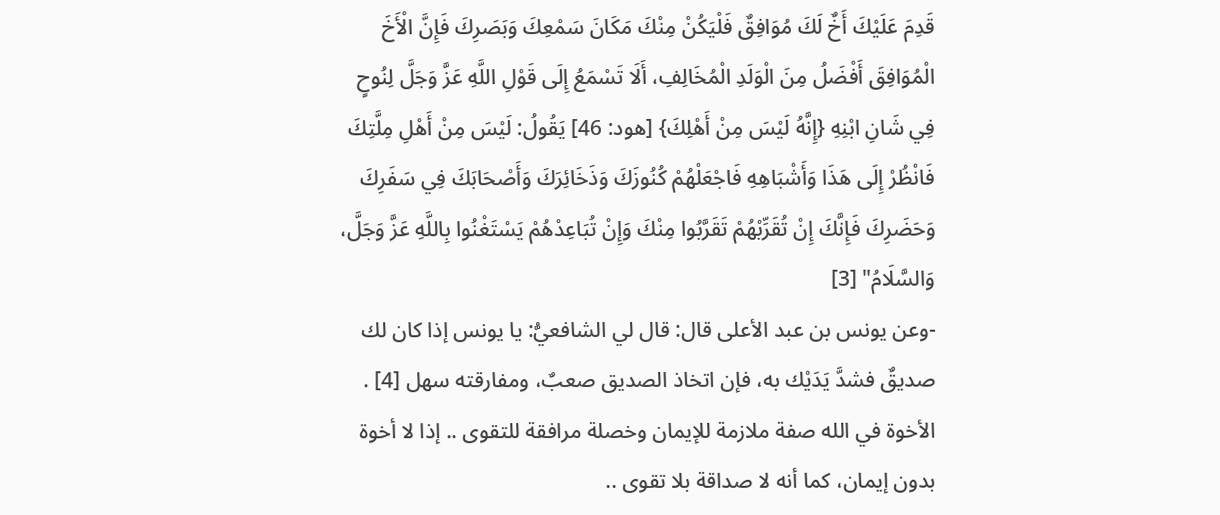قَدِمَ عَلَيْكَ أَخٌ لَكَ مُوَافِقٌ فَلْيَكُنْ مِنْكَ مَكَانَ سَمْعِكَ وَبَصَرِكَ فَإِنَّ الْأَخَ الْمُوَافِقَ أَفْضَلُ مِنَ الْوَلَدِ الْمُخَالِفِ، أَلَا تَسْمَعُ إِلَى قَوْلِ اللَّهِ عَزَّ وَجَلَّ لِنُوحٍ فِي شَانِ ابْنِهِ {إِنَّهُ لَيْسَ مِنْ أَهْلِكَ} [هود: 46] يَقُولُ: لَيْسَ مِنْ أَهْلِ مِلَّتِكَ فَانْظُرْ إِلَى هَذَا وَأَشْبَاهِهِ فَاجْعَلْهُمْ كُنُوزَكَ وَذَخَائِرَكَ وَأَصْحَابَكَ فِي سَفَرِكَ وَحَضَرِكَ فَإِنَّكَ إِنْ تُقَرِّبْهُمْ تَقَرَّبُوا مِنْكَ وَإِنْ تُبَاعِدْهُمْ يَسْتَغْنُوا بِاللَّهِ عَزَّ وَجَلَّ، وَالسَّلَامُ" [3]
-وعن يونس بن عبد الأعلى قال: قال لي الشافعيُّ: يا يونس إذا كان لك صديقٌ فشدَّ يَدَيْك به، فإن اتخاذ الصديق صعبٌ، ومفارقته سهل [4] .
الأخوة في الله صفة ملازمة للإيمان وخصلة مرافقة للتقوى .. إذا لا أخوة بدون إيمان، كما أنه لا صداقة بلا تقوى ..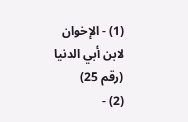(1) - الإخوان لابن أبي الدنيا (رقم 25)
(2) -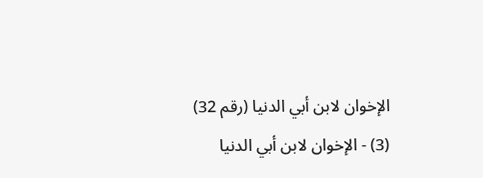الإخوان لابن أبي الدنيا (رقم 32)
(3) - الإخوان لابن أبي الدنيا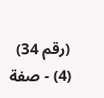(رقم 34)
(4) - صفة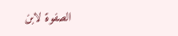الصفوة لابن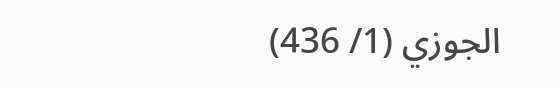الجوزي (1/ 436)